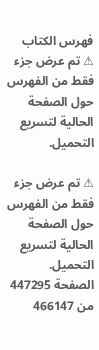فهرس الكتاب
⚠ تم عرض جزء فقط من الفهرس حول الصفحة الحالية لتسريع التحميل.

⚠ تم عرض جزء فقط من الفهرس حول الصفحة الحالية لتسريع التحميل.
الصفحة 447295 من 466147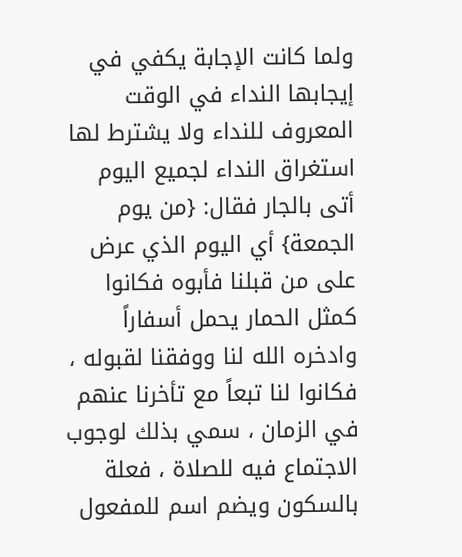ولما كانت الإجابة يكفي في إيجابها النداء في الوقت المعروف للنداء ولا يشترط لها استغراق النداء لجميع اليوم أتى بالجار فقال: {من يوم الجمعة} أي اليوم الذي عرض على من قبلنا فأبوه فكانوا كمثل الحمار يحمل أسفاراً وادخره الله لنا ووفقنا لقبوله ، فكانوا لنا تبعاً مع تأخرنا عنهم في الزمان ، سمي بذلك لوجوب الاجتماع فيه للصلاة ، فعلة بالسكون ويضم اسم للمفعول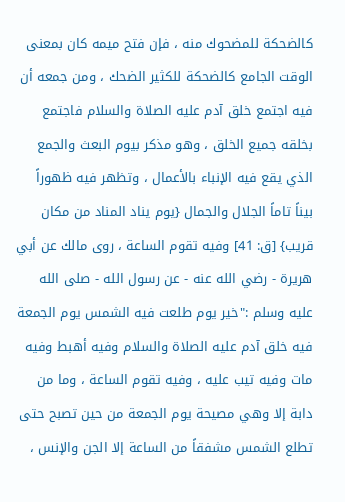كالضحكة للمضحوك منه ، فإن فتح ميمه كان بمعنى الوقت الجامع كالضحكة للكثير الضحك ، ومن جمعه أن فيه اجتمع خلق آدم عليه الصلاة والسلام فاجتمع بخلقه جميع الخلق ، وهو مذكر بيوم البعث والجمع الذي يقع فيه الإنباء بالأعمال ، وتظهر فيه ظهوراً بيناً تاماً الجلال والجمال {يوم يناد المناد من مكان قريب} [ق: 41] وفيه تقوم الساعة ، روى مالك عن أبي هريرة - رضي الله عنه - عن رسول الله - صلى الله عليه وسلم :"خير يوم طلعت فيه الشمس يوم الجمعة فيه خلق آدم عليه الصلاة والسلام وفيه أهبط وفيه مات وفيه تيب عليه ، وفيه تقوم الساعة ، وما من دابة إلا وهي مصيحة يوم الجمعة من حين تصبح حتى تطلع الشمس مشفقاً من الساعة إلا الجن والإنس ،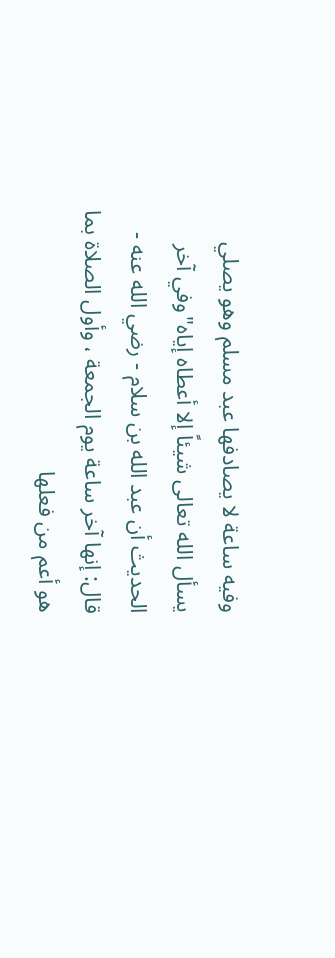وفيه ساعة لا يصادفها عبد مسلم وهو يصلي يسأل الله تعالى شيئاً إلا أعطاه إياه"وفي آخر الحديث أن عبد الله بن سلام - رضي الله عنه - قال: إنها آخر ساعة يوم الجمعة ، وأول الصلاة بما هو أعم من فعلها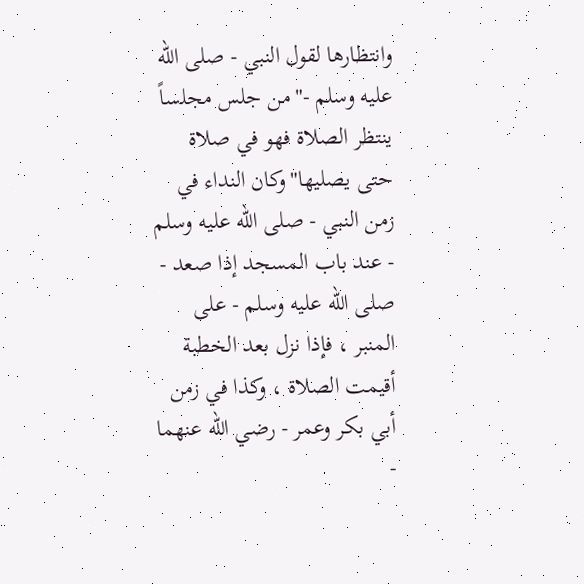وانتظارها لقول النبي - صلى الله عليه وسلم -"من جلس مجلساً ينتظر الصلاة فهو في صلاة حتى يصليها"وكان النداء في زمن النبي - صلى الله عليه وسلم - عند باب المسجد إذا صعد - صلى الله عليه وسلم - على المنبر ، فإذا نزل بعد الخطبة أقيمت الصلاة ، وكذا في زمن أبي بكر وعمر - رضي الله عنهما -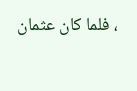، فلما كان عثمان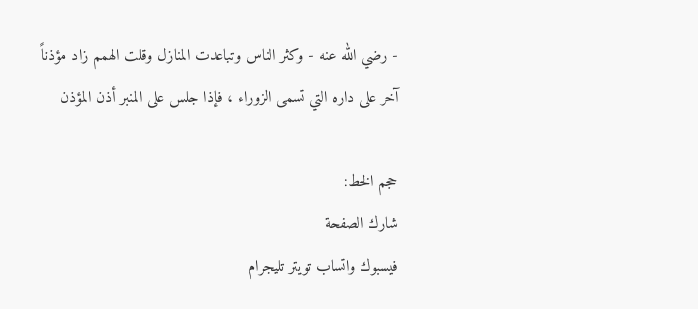- رضي الله عنه - وكثر الناس وتباعدت المنازل وقلت الهمم زاد مؤذناً آخر على داره التي تسمى الزوراء ، فإذا جلس على المنبر أذن المؤذن

حجم الخط:
شارك الصفحة
فيسبوك واتساب تويتر تليجرام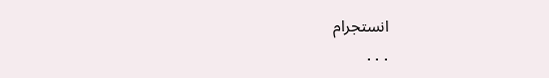انستجرام
. . .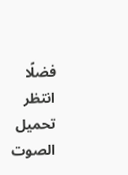فضلًا انتظر تحميل الصوت